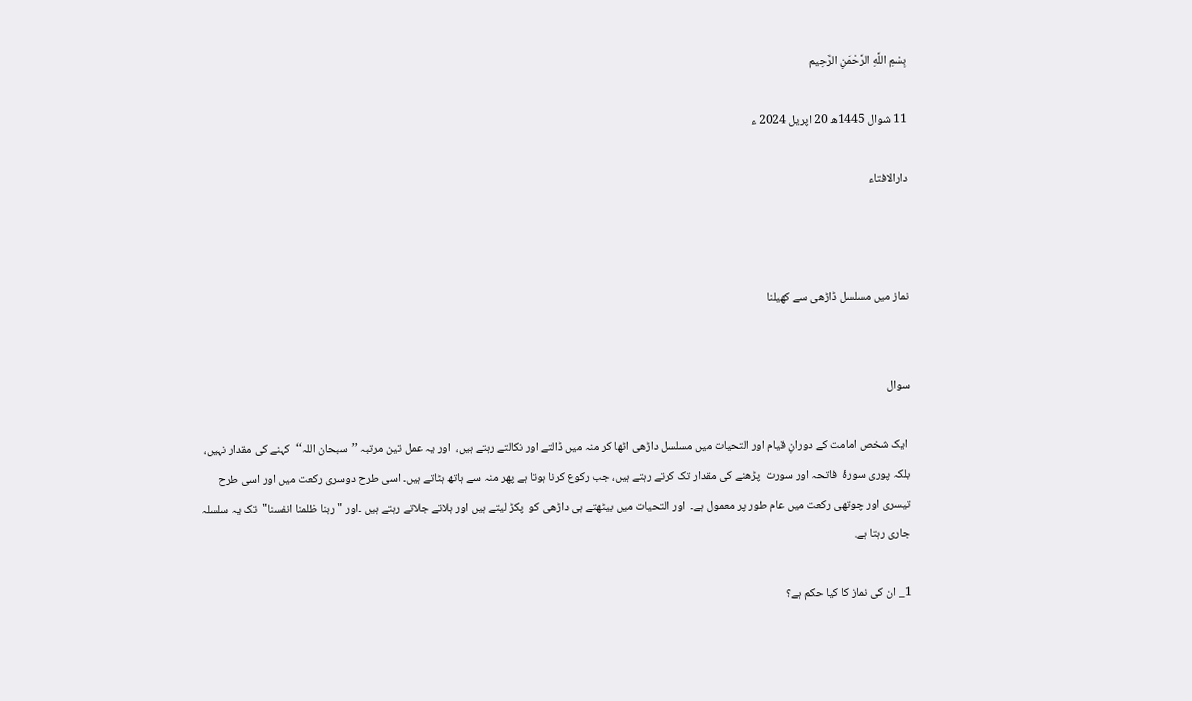بِسْمِ اللَّهِ الرَّحْمَنِ الرَّحِيم

11 شوال 1445ھ 20 اپریل 2024 ء

دارالافتاء



نماز میں مسلسل ڈاڑھی سے کھیلنا


سوال

 ایک شخص امامت کے دورانِ قیام اور التحیات میں مسلسل داڑھی اٹھا کر منہ میں ڈالتے اور نکالتے رہتے ہیں،  اور یہ عمل تین مرتبہ ’’سبحان اللہ‘‘  کہنے کی مقدار نہیں، بلکہ پوری سورۂ  فاتحہ اور سورت  پڑھنے کی مقدار تک کرتے رہتے ہیں، جب رکوع کرنا ہوتا ہے پھر منہ سے ہاتھ ہٹاتے ہیں۔ اسی طرح دوسری رکعت میں اور اسی طرح تیسری اور چوتھی رکعت میں عام طور پر معمول ہے۔  اور التحیات میں بیٹھتے ہی داڑھی کو  پکڑ لیتے ہیں اور ہلاتے جلاتے رہتے ہیں ۔اور "ربنا ظلمنا انفسنا"  تک یہ سلسلہ جاری رہتا ہے.

1_ ان کی نماز کا کیا حکم ہے؟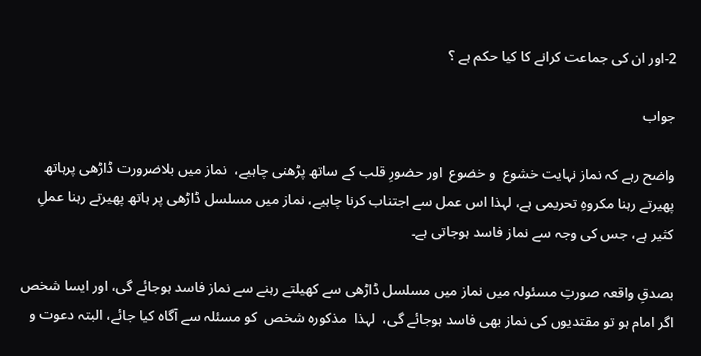2-اور ان کی جماعت کرانے کا کیا حکم ہے ؟

جواب

واضح رہے کہ نماز نہایت خشوع  و خضوع  اور حضورِ قلب کے ساتھ پڑھنی چاہیے،  نماز میں بلاضرورت ڈاڑھی پرہاتھ پھیرتے رہنا مکروہِ تحریمی ہے، لہذا اس عمل سے اجتناب کرنا چاہیے، نماز میں مسلسل ڈاڑھی پر ہاتھ پھیرتے رہنا عملِ کثیر ہے، جس کی وجہ سے نماز فاسد ہوجاتی ہے۔

بصدقِ واقعہ صورتِ مسئولہ میں نماز میں مسلسل ڈاڑھی سے کھیلتے رہنے سے نماز فاسد ہوجائے گی، اور ایسا شخص اگر امام ہو تو مقتدیوں کی نماز بھی فاسد ہوجائے گی،  لہذا  مذکورہ شخص  کو مسئلہ سے آگاہ کیا جائے، البتہ دعوت و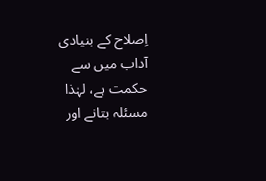اِصلاح کے بنیادی آداب میں سے حکمت ہے، لہٰذا مسئلہ بتانے اور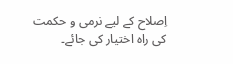اِصلاح کے لیے نرمی و حکمت کی راہ اختیار کی جائے۔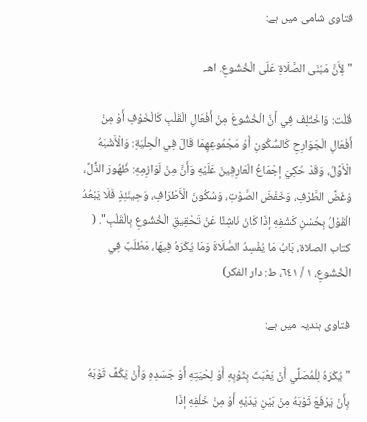فتاوی شامی میں ہے:

"لِأَنَّ مَبْنَى الصَّلَاةِ عَلَى الْخُشُوعِ. اهـ.

قُلْت: وَاخْتُلِفَ فِي أَنَّ الْخُشُوعَ مِنْ أَفْعَالِ الْقَلْبِ كَالْخَوْفِ أَوْ مِنْ أَفْعَالِ الْجَوَارِحِ كَالسُّكُونِ أَوْ مَجْمُوعِهِمَا قَالَ فِي الْحِلْيَةِ: وَالْأَشْبَهُ الْأَوَّلُ، وَقَدْ حُكِيَ إجْمَاعُ الْعَارِفِينَ عَلَيْهِ وَأَنَّ مِنْ لَوَازِمِهِ: ظُهُورَ الذُّلِّ، وَغَضَّ الطَّرْفِ، وَخَفْضَ الصَّوْتِ، وَسُكُونَ الْأَطْرَافِ، وَحِينَئِذٍ فَلَا يَبْعُدُ الْقَوْلُ بِحُسْنِ كَشْفِهِ إذَا كَانَ نَاشِئًا عَنْ تَحْقِيقِ الْخُشُوعِ بِالْقَلْبِ". ( كتاب الصلاة، بَابُ مَا يُفْسِدُ الصَّلَاةَ وَمَا يُكْرَهُ فِيهَا، مَطْلَبٌ فِي الْخُشُوعِ، ١ / ٦٤١، ط: دار الفكر)

فتاوی ہندیہ میں ہے:

"يُكْرَهُ لِلْمُصَلِّي أَنْ يَعْبَثَ بِثَوْبِهِ أَوْ لِحْيَتِهِ أَوْ جَسَدِهِ وَأَنْ يَكُفَّ ثَوْبَهُ بِأَنْ يَرْفَعَ ثَوْبَهُ مِنْ بَيْنِ يَدَيْهِ أَوْ مِنْ خَلْفِهِ إذَا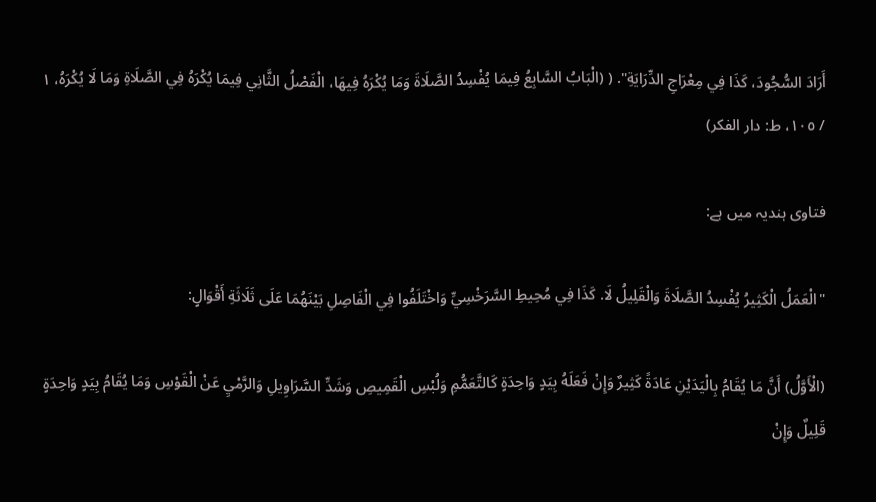أَرَادَ السُّجُودَ، كَذَا فِي مِعْرَاجِ الدِّرَايَةِ". ( (الْبَابُ السَّابِعُ فِيمَا يُفْسِدُ الصَّلَاةَ وَمَا يُكْرَهُ فِيهَا، الْفَصْلُ الثَّانِي فِيمَا يُكْرَهُ فِي الصَّلَاةِ وَمَا لَا يُكْرَهُ، ١ / ١٠٥، ط: دار الفكر)

فتاوی ہندیہ میں ہے:

"الْعَمَلُ الْكَثِيرُ يُفْسِدُ الصَّلَاةَ وَالْقَلِيلُ لَا. كَذَا فِي مُحِيطِ السَّرَخْسِيِّ وَاخْتَلَفُوا فِي الْفَاصِلِ بَيْنَهُمَا عَلَى ثَلَاثَةِ أَقْوَالٍ:

(الْأَوَّلُ) أَنَّ مَا يُقَامُ بِالْيَدَيْنِ عَادَةً كَثِيرٌ وَإِنْ فَعَلَهُ بِيَدٍ وَاحِدَةٍ كَالتَّعَمُّمِ وَلُبْسِ الْقَمِيصِ وَشَدِّ السَّرَاوِيلِ وَالرَّمْيِ عَنْ الْقَوْسِ وَمَا يُقَامُ بِيَدٍ وَاحِدَةٍ قَلِيلٌ وَإِنْ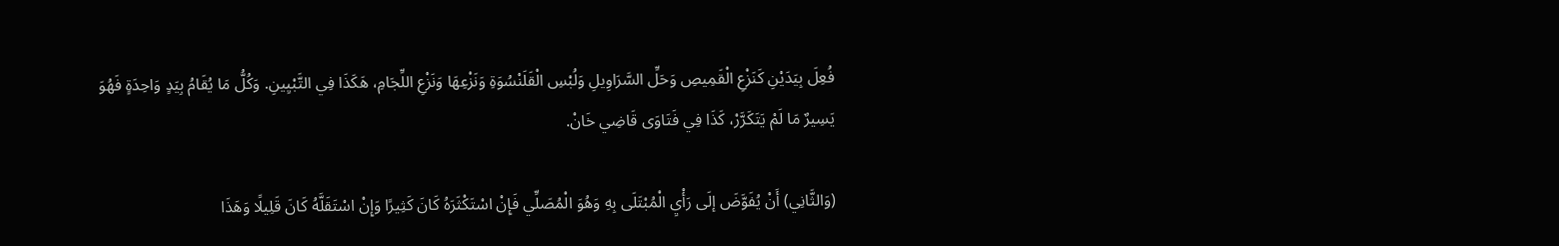فُعِلَ بِيَدَيْنِ كَنَزْعِ الْقَمِيصِ وَحَلِّ السَّرَاوِيلِ وَلُبْسِ الْقَلَنْسُوَةِ وَنَزْعِهَا وَنَزْعِ اللِّجَامِ، هَكَذَا فِي التَّبْيِينِ. وَكُلُّ مَا يُقَامُ بِيَدٍ وَاحِدَةٍ فَهُوَ يَسِيرٌ مَا لَمْ يَتَكَرَّرْ، كَذَا فِي فَتَاوَى قَاضِي خَانْ.

(وَالثَّانِي) أَنْ يُفَوَّضَ إلَى رَأْيِ الْمُبْتَلَى بِهِ وَهُوَ الْمُصَلِّي فَإِنْ اسْتَكْثَرَهُ كَانَ كَثِيرًا وَإِنْ اسْتَقَلَّهُ كَانَ قَلِيلًا وَهَذَا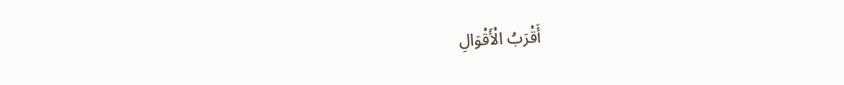أَقْرَبُ الْأَقْوَالِ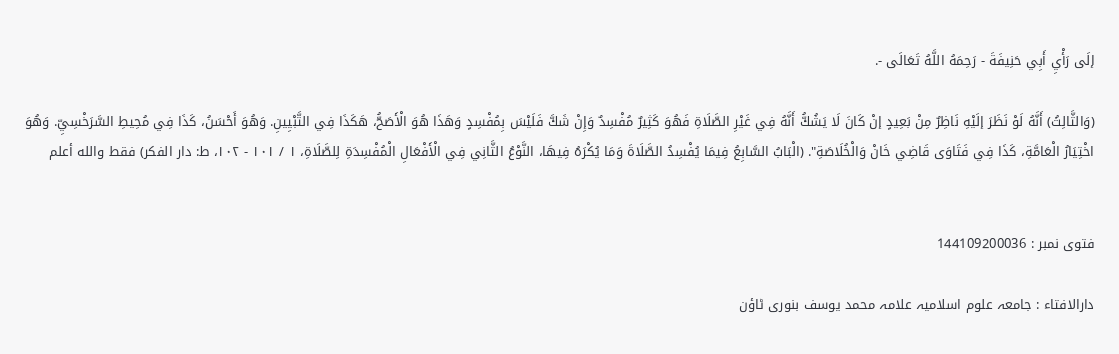إلَى رَأْيِ أَبِي حَنِيفَةَ - رَحِمَهُ اللَّهُ تَعَالَى -.

(وَالثَّالِثُ) أَنَّهُ لَوْ نَظَرَ إلَيْهِ نَاظِرٌ مِنْ بَعِيدٍ إنْ كَانَ لَا يَشُكُّ أَنَّهُ فِي غَيْرِ الصَّلَاةِ فَهُوَ كَثِيرٌ مُفْسِدٌ وَإِنْ شَكَّ فَلَيْسَ بِمُفْسِدٍ وَهَذَا هُوَ الْأَصَحُّ، هَكَذَا فِي التَّبْيِينِ. وَهُوَ أَحْسَنُ، كَذَا فِي مُحِيطِ السَّرَخْسِيِّ. وَهُوَ اخْتِيَارُ الْعَامَّةِ، كَذَا فِي فَتَاوَى قَاضِي خَانْ وَالْخُلَاصَةِ". (الْبَابُ السَّابِعُ فِيمَا يُفْسِدُ الصَّلَاةَ وَمَا يُكْرَهُ فِيهَا، النَّوْعُ الثَّانِي فِي الْأَفْعَالِ الْمُفْسِدَةِ لِلصَّلَاةِ، ١ / ١٠١ - ١٠٢، ط: دار الفكر) فقط والله أعلم


فتوی نمبر : 144109200036

دارالافتاء : جامعہ علوم اسلامیہ علامہ محمد یوسف بنوری ٹاؤن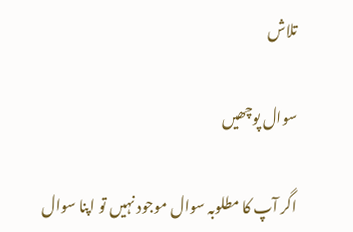تلاش

سوال پوچھیں

اگر آپ کا مطلوبہ سوال موجود نہیں تو اپنا سوال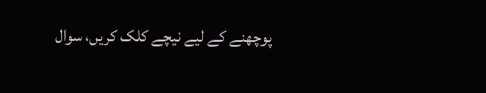پوچھنے کے لیے نیچے کلک کریں، سوال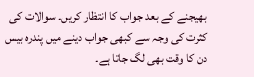بھیجنے کے بعد جواب کا انتظار کریں۔ سوالات کی کثرت کی وجہ سے کبھی جواب دینے میں پندرہ بیس دن کا وقت بھی لگ جاتا ہے۔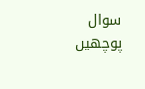سوال پوچھیں